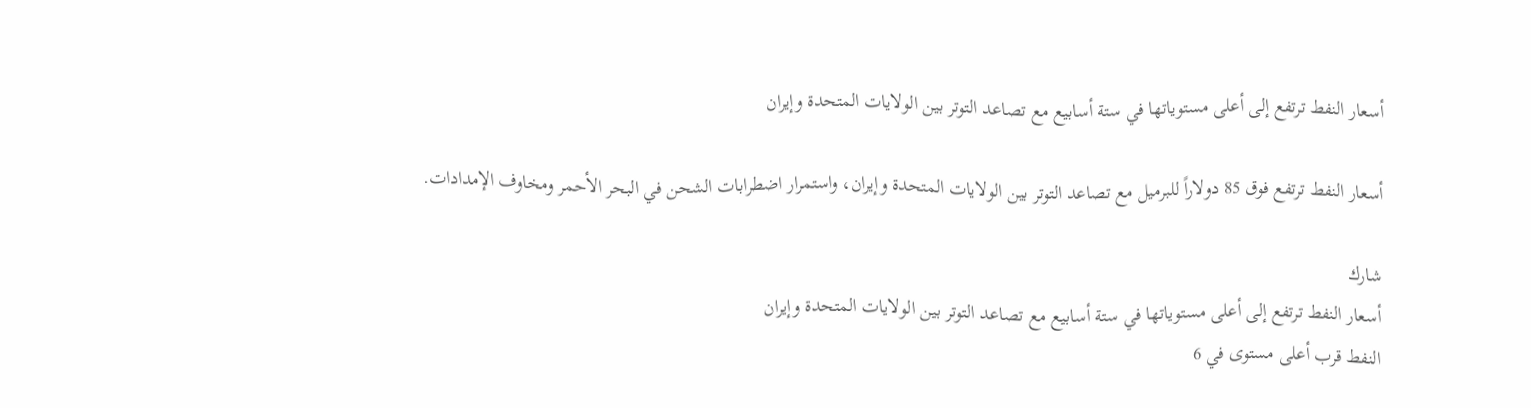أسعار النفط ترتفع إلى أعلى مستوياتها في ستة أسابيع مع تصاعد التوتر بين الولايات المتحدة وإيران

أسعار النفط ترتفع فوق 85 دولاراً للبرميل مع تصاعد التوتر بين الولايات المتحدة وإيران، واستمرار اضطرابات الشحن في البحر الأحمر ومخاوف الإمدادات.

شارك
أسعار النفط ترتفع إلى أعلى مستوياتها في ستة أسابيع مع تصاعد التوتر بين الولايات المتحدة وإيران
النفط قرب أعلى مستوى في 6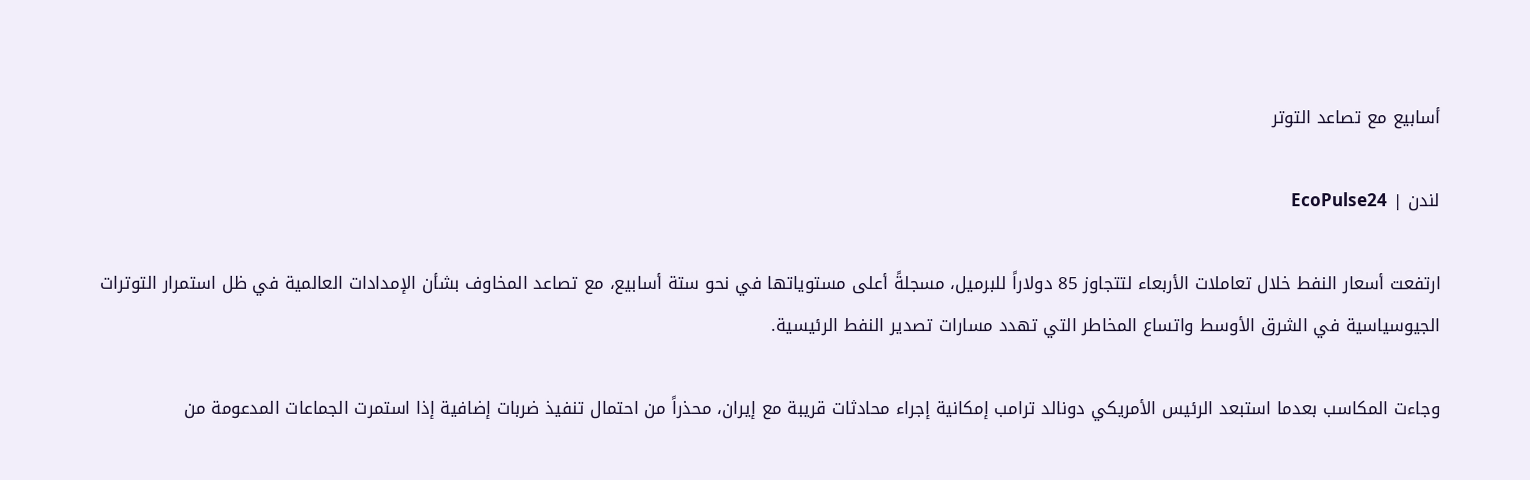أسابيع مع تصاعد التوتر

لندن | EcoPulse24

ارتفعت أسعار النفط خلال تعاملات الأربعاء لتتجاوز 85 دولاراً للبرميل، مسجلةً أعلى مستوياتها في نحو ستة أسابيع، مع تصاعد المخاوف بشأن الإمدادات العالمية في ظل استمرار التوترات الجيوسياسية في الشرق الأوسط واتساع المخاطر التي تهدد مسارات تصدير النفط الرئيسية.

وجاءت المكاسب بعدما استبعد الرئيس الأمريكي دونالد ترامب إمكانية إجراء محادثات قريبة مع إيران، محذراً من احتمال تنفيذ ضربات إضافية إذا استمرت الجماعات المدعومة من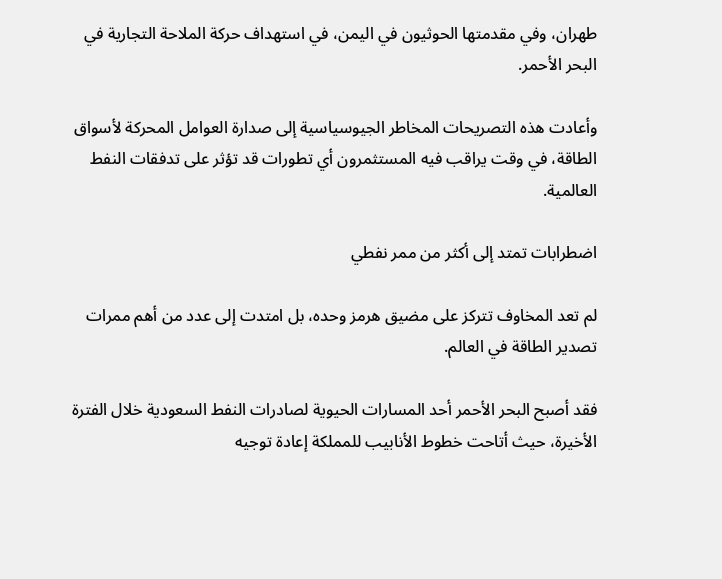طهران، وفي مقدمتها الحوثيون في اليمن، في استهداف حركة الملاحة التجارية في البحر الأحمر.

وأعادت هذه التصريحات المخاطر الجيوسياسية إلى صدارة العوامل المحركة لأسواق الطاقة، في وقت يراقب فيه المستثمرون أي تطورات قد تؤثر على تدفقات النفط العالمية.

اضطرابات تمتد إلى أكثر من ممر نفطي

لم تعد المخاوف تتركز على مضيق هرمز وحده، بل امتدت إلى عدد من أهم ممرات تصدير الطاقة في العالم.

فقد أصبح البحر الأحمر أحد المسارات الحيوية لصادرات النفط السعودية خلال الفترة الأخيرة، حيث أتاحت خطوط الأنابيب للمملكة إعادة توجيه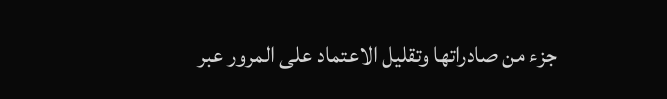جزء من صادراتها وتقليل الاعتماد على المرور عبر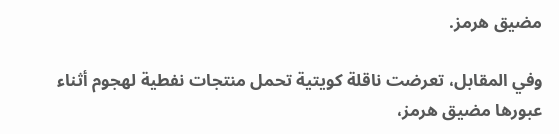مضيق هرمز.

وفي المقابل، تعرضت ناقلة كويتية تحمل منتجات نفطية لهجوم أثناء عبورها مضيق هرمز،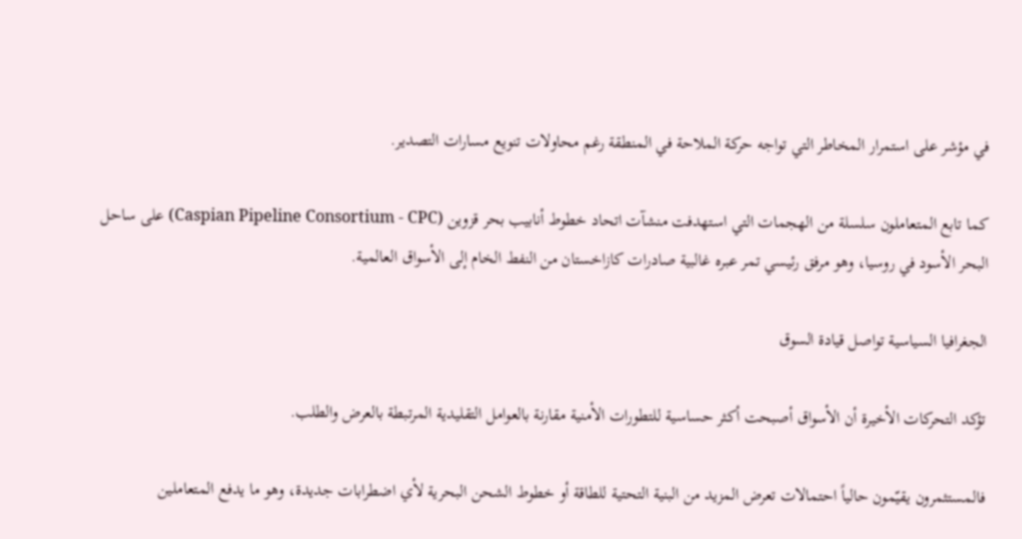في مؤشر على استمرار المخاطر التي تواجه حركة الملاحة في المنطقة رغم محاولات تنويع مسارات التصدير.

كما تابع المتعاملون سلسلة من الهجمات التي استهدفت منشآت اتحاد خطوط أنابيب بحر قزوين (Caspian Pipeline Consortium - CPC) على ساحل البحر الأسود في روسيا، وهو مرفق رئيسي تمر عبره غالبية صادرات كازاخستان من النفط الخام إلى الأسواق العالمية.

الجغرافيا السياسية تواصل قيادة السوق

تؤكد التحركات الأخيرة أن الأسواق أصبحت أكثر حساسية للتطورات الأمنية مقارنة بالعوامل التقليدية المرتبطة بالعرض والطلب.

فالمستثمرون يقيّمون حالياً احتمالات تعرض المزيد من البنية التحتية للطاقة أو خطوط الشحن البحرية لأي اضطرابات جديدة، وهو ما يدفع المتعاملين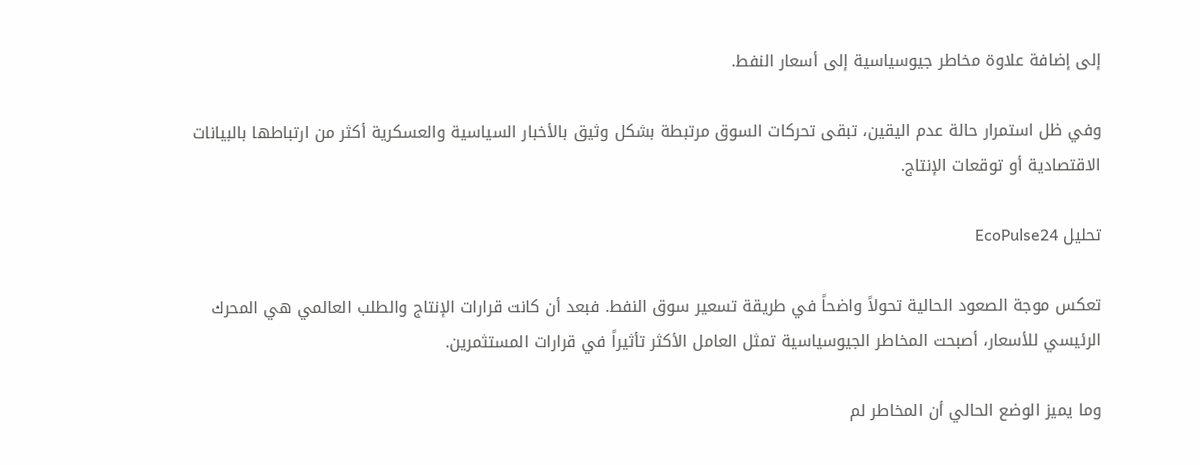إلى إضافة علاوة مخاطر جيوسياسية إلى أسعار النفط.

وفي ظل استمرار حالة عدم اليقين، تبقى تحركات السوق مرتبطة بشكل وثيق بالأخبار السياسية والعسكرية أكثر من ارتباطها بالبيانات الاقتصادية أو توقعات الإنتاج.

تحليل EcoPulse24

تعكس موجة الصعود الحالية تحولاً واضحاً في طريقة تسعير سوق النفط. فبعد أن كانت قرارات الإنتاج والطلب العالمي هي المحرك الرئيسي للأسعار، أصبحت المخاطر الجيوسياسية تمثل العامل الأكثر تأثيراً في قرارات المستثمرين.

وما يميز الوضع الحالي أن المخاطر لم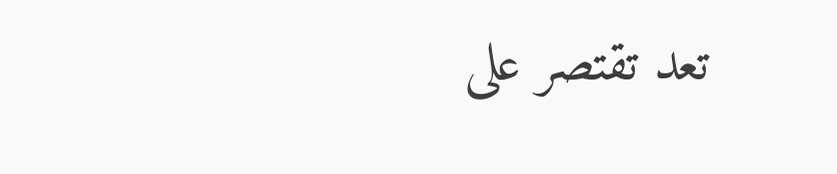تعد تقتصر على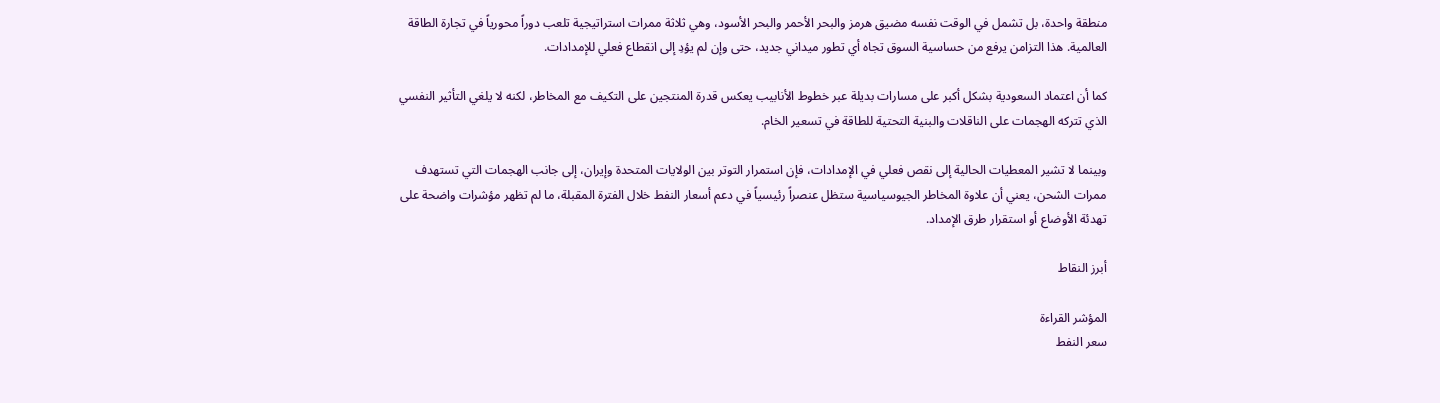منطقة واحدة، بل تشمل في الوقت نفسه مضيق هرمز والبحر الأحمر والبحر الأسود، وهي ثلاثة ممرات استراتيجية تلعب دوراً محورياً في تجارة الطاقة العالمية. هذا التزامن يرفع من حساسية السوق تجاه أي تطور ميداني جديد، حتى وإن لم يؤدِ إلى انقطاع فعلي للإمدادات.

كما أن اعتماد السعودية بشكل أكبر على مسارات بديلة عبر خطوط الأنابيب يعكس قدرة المنتجين على التكيف مع المخاطر، لكنه لا يلغي التأثير النفسي الذي تتركه الهجمات على الناقلات والبنية التحتية للطاقة في تسعير الخام.

وبينما لا تشير المعطيات الحالية إلى نقص فعلي في الإمدادات، فإن استمرار التوتر بين الولايات المتحدة وإيران، إلى جانب الهجمات التي تستهدف ممرات الشحن، يعني أن علاوة المخاطر الجيوسياسية ستظل عنصراً رئيسياً في دعم أسعار النفط خلال الفترة المقبلة، ما لم تظهر مؤشرات واضحة على تهدئة الأوضاع أو استقرار طرق الإمداد.

أبرز النقاط

المؤشر القراءة
سعر النفط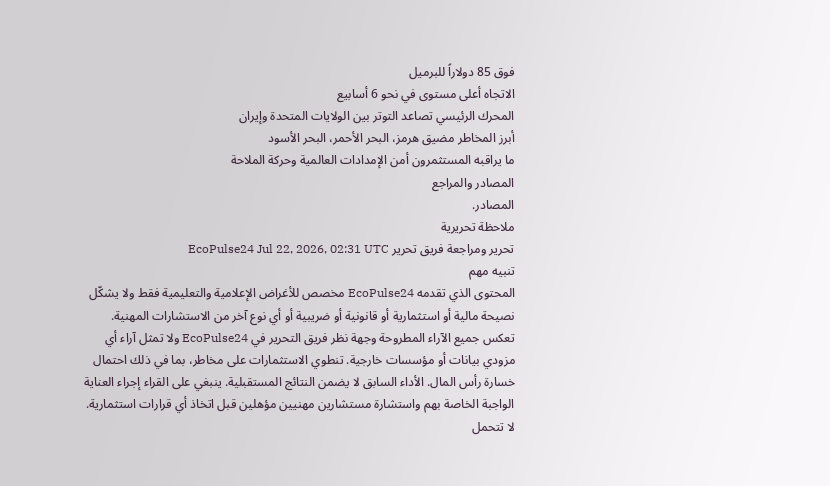فوق 85 دولاراً للبرميل
الاتجاه أعلى مستوى في نحو 6 أسابيع
المحرك الرئيسي تصاعد التوتر بين الولايات المتحدة وإيران
أبرز المخاطر مضيق هرمز، البحر الأحمر، البحر الأسود
ما يراقبه المستثمرون أمن الإمدادات العالمية وحركة الملاحة
المصادر والمراجع
المصادر.
ملاحظة تحريرية
تحرير ومراجعة فريق تحرير EcoPulse24 Jul 22, 2026, 02:31 UTC
تنبيه مهم
المحتوى الذي تقدمه EcoPulse24 مخصص للأغراض الإعلامية والتعليمية فقط ولا يشكّل نصيحة مالية أو استثمارية أو قانونية أو ضريبية أو أي نوع آخر من الاستشارات المهنية. تعكس جميع الآراء المطروحة وجهة نظر فريق التحرير في EcoPulse24 ولا تمثل آراء أي مزودي بيانات أو مؤسسات خارجية. تنطوي الاستثمارات على مخاطر، بما في ذلك احتمال خسارة رأس المال. الأداء السابق لا يضمن النتائج المستقبلية. ينبغي على القراء إجراء العناية الواجبة الخاصة بهم واستشارة مستشارين مهنيين مؤهلين قبل اتخاذ أي قرارات استثمارية. لا تتحمل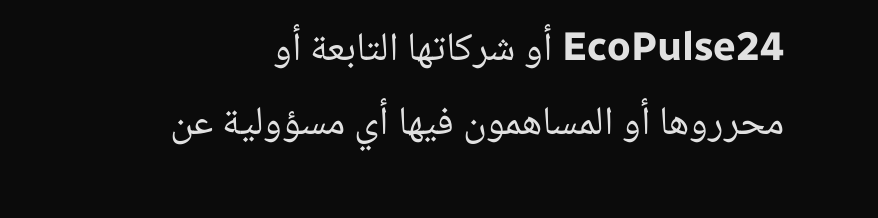EcoPulse24 أو شركاتها التابعة أو محرروها أو المساهمون فيها أي مسؤولية عن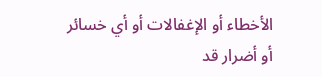الأخطاء أو الإغفالات أو أي خسائر أو أضرار قد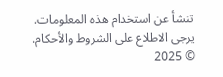تنشأ عن استخدام هذه المعلومات.
يرجى الاطلاع على الشروط والأحكام.
© 2025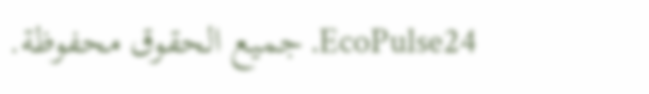EcoPulse24. جميع الحقوق محفوظة.